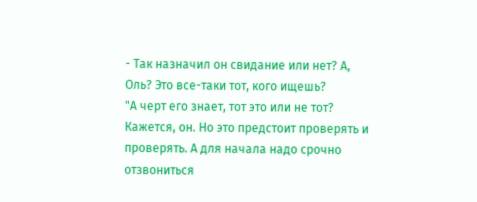- Так назначил он свидание или нет? А, Оль? Это все-таки тот, кого ищешь?
"А черт его знает, тот это или не тот? Кажется, он. Но это предстоит проверять и проверять. А для начала надо срочно отзвониться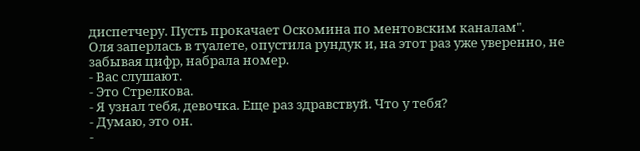диспетчеру. Пусть прокачает Оскомина по ментовским каналам".
Оля заперлась в туалете, опустила рундук и, на этот раз уже уверенно, не забывая цифр, набрала номер.
- Вас слушают.
- Это Стрелкова.
- Я узнал тебя, девочка. Еще раз здравствуй. Что у тебя?
- Думаю, это он.
-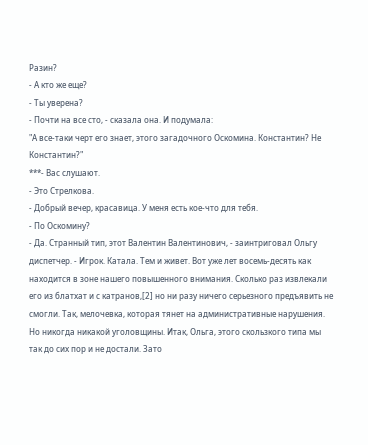Разин?
- А кто же еще?
- Ты уверена?
- Почти на все сто, - сказала она. И подумала:
"А все-таки черт его знает, этого загадочного Оскомина. Константин? Не Константин?"
***- Вас слушают.
- Это Стрелкова.
- Добрый вечер, красавица. У меня есть кое-что для тебя.
- По Оскомину?
- Да. Странный тип, этот Валентин Валентинович, - заинтриговал Ольгу диспетчер. - Игрок. Катала. Тем и живет. Вот уже лет восемь-десять как находится в зоне нашего повышенного внимания. Сколько раз извлекали его из блатхат и с катранов,[2] но ни разу ничего серьезного предъявить не смогли. Так, мелочевка, которая тянет на административные нарушения. Но никогда никакой уголовщины. Итак, Ольга, этого скользкого типа мы так до сих пор и не достали. Зато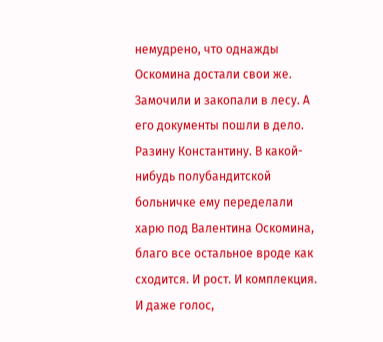немудрено, что однажды Оскомина достали свои же. Замочили и закопали в лесу. А его документы пошли в дело. Разину Константину. В какой-нибудь полубандитской больничке ему переделали харю под Валентина Оскомина, благо все остальное вроде как сходится. И рост. И комплекция. И даже голос,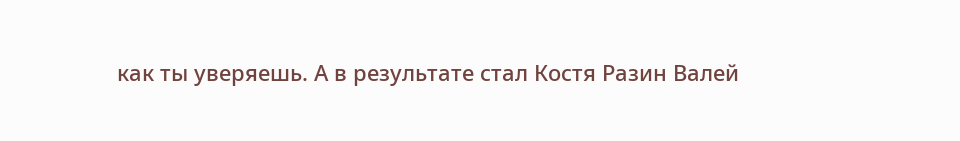как ты уверяешь. А в результате стал Костя Разин Валей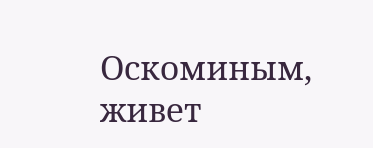Оскоминым, живет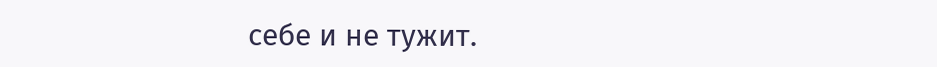себе и не тужит.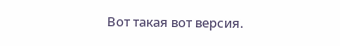Вот такая вот версия.